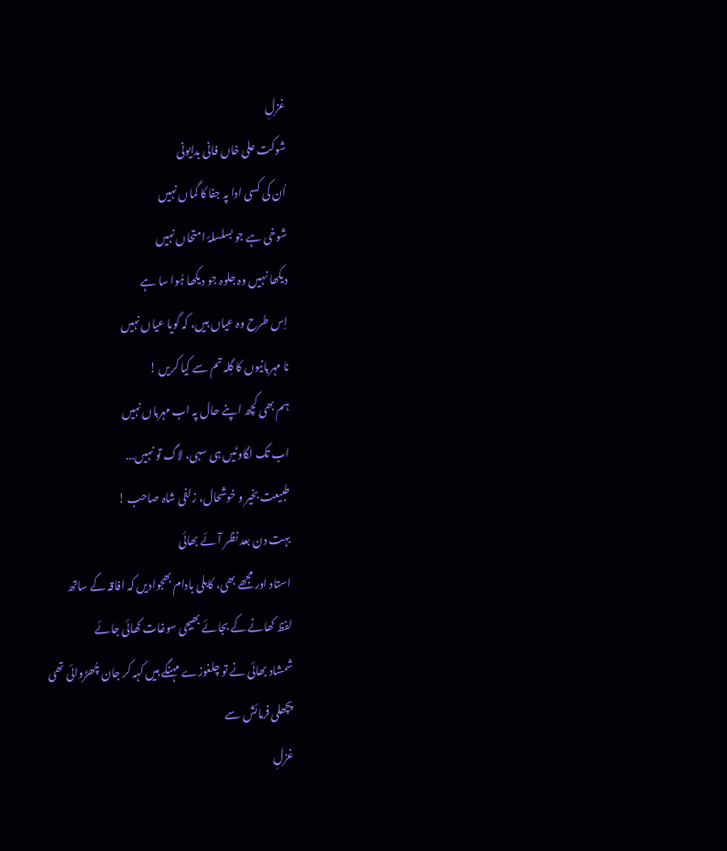غزلِ
شوکت علی خاں فانی بدایونی
اُن کی کسی ادا پہ جفا کا گماں نہیں
شوخی ہے جو بسلسلۂ امتحاں نہیں
دیکھا نہیں وہ جلوہ جو دیکھا ہُوا سا ہے
اِس طرح وہ عیاں ہیں، کہ گویا عیاں نہیں
نا مہربانیوں کا گِلہ تم سے کیا کریں !
ہم بھی کچھ اپنے حال پہ اب مہرباں نہیں
اب تک لگاوٹیں ہی سہی، لاگ تو نہیں...
طبیعت بخیر و خوشحال، زلفی شاہ صاحب !
بہت دن بعد نظر آئے بھائی
استاد اور مجھے بھی، کابلی بادام بھجوادیں کہ افاقہ کے ساتھ
لفظ کھانے کے بجائے بھیجی سوغات کھائی جائے
شمشاد بھائی نے تو چلغوزے مہنگے ہیں کہہ کر جان چُھڑوائی تھی
پچھلی فرمائش سے
غزلِ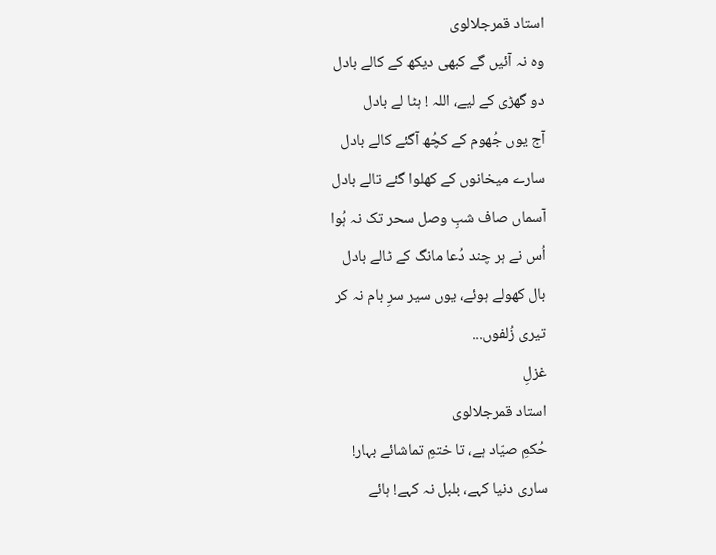استاد قمرجلالوی
وہ نہ آئیں گے کبھی دیکھ کے کالے بادل
دو گھڑی کے لیے، اللہ ! ہٹا لے بادل
آج یوں جُھوم کے کچُھ آگئے کالے بادل
سارے میخانوں کے کھلوا گئے تالے بادل
آسماں صاف شبِ وصل سحر تک نہ ہُوا
اُس نے ہر چند دُعا مانگ کے ٹالے بادل
بال کھولے ہوئے، یوں سیر سرِ بام نہ کر
تیری زُلفوں...
غزلِ
استاد قمرجلالوی
حُکمِ صیّاد ہے، تا ختمِ تماشائے بہار!
ساری دنیا کہے، بلبل نہ کہے! ہائے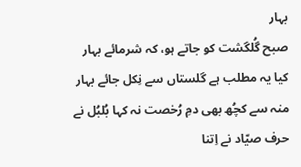بہار
صبح گُلگشت کو جاتے ہو، کہ شرمائے بہار
کیا یہ مطلب ہے گلستاں سے نِکل جائے بہار
منہ سے کچُھ بھی دمِ رُخصت نہ کہا بُلبُل نے
حرف صیّاد نے اِتنا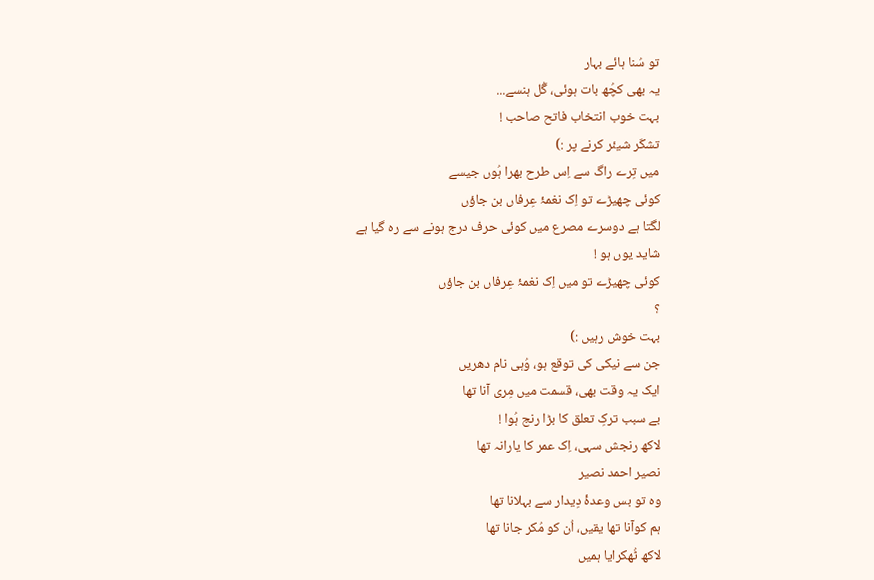تو سُنا ہائے بہار
یہ بھی کچُھ بات ہوئی، گُل ہنسے...
بہت خوب انتخاب فاتح صاحب !
تشکّر شیئر کرنے پر :)
میں تِرے راگ سے اِس طرح بھرا ہُوں جیسے
کوئی چھیڑے تو اِک نغمۂ عِرفاں بن جاؤں
لگتا ہے دوسرے مصرع میں کوئی حرف درج ہونے سے رہ گیا ہے
شاید یوں ہو !
کوئی چھیڑے تو میں اِک نغمۂ عِرفاں بن جاؤں
؟
بہت خوش رہیں :)
جن سے نیکی کی توقع ہو، وُہی نام دھریں
ایک یہ وقت بھی، قسمت میں مِری آنا تھا
بے سبب ترکِ تعلق کا بڑا رنج ہُوا !
لاکھ رنجش سہی، اِک عمر کا یارانہ تھا
نصیر احمد نصیر
وہ تو بس وعدۂ دِیدار سے بہلانا تھا
ہم کوآنا تھا یقیں، اُن کو مُکر جانا تھا
لاکھ ٹُھکرایا ہمیں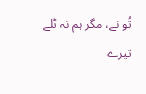تُو نے، مگر ہم نہ ٹلے
تیرے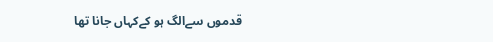قدموں سےالگ ہو کےکہاں جانا تھا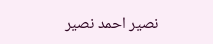نصیر احمد نصیر